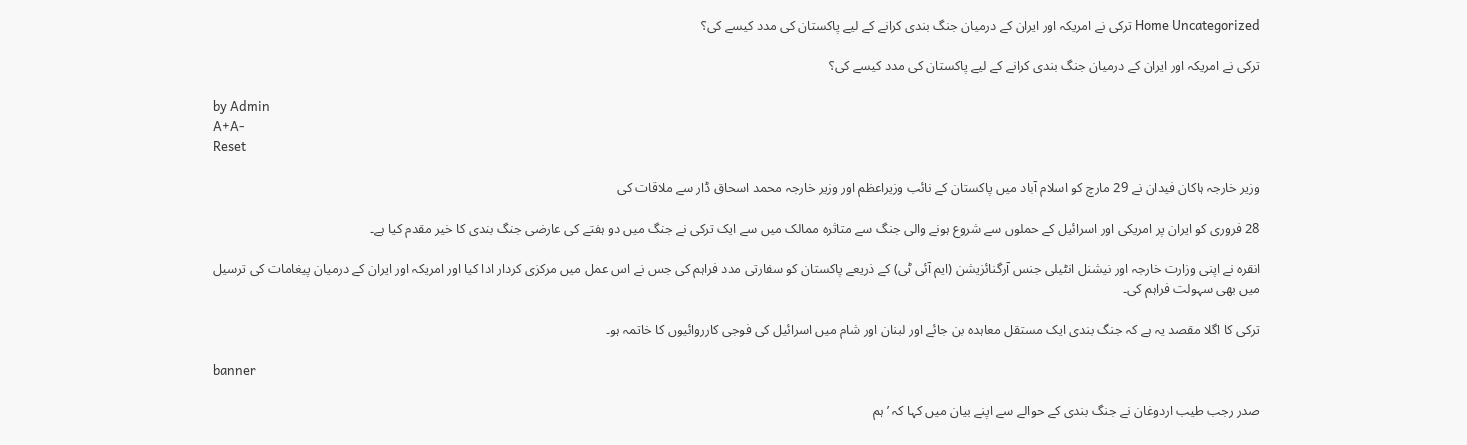Home Uncategorized ترکی نے امریکہ اور ایران کے درمیان جنگ بندی کرانے کے لیے پاکستان کی مدد کیسے کی؟

ترکی نے امریکہ اور ایران کے درمیان جنگ بندی کرانے کے لیے پاکستان کی مدد کیسے کی؟

by Admin
A+A-
Reset

وزیر خارجہ ہاکان فیدان نے 29 مارچ کو اسلام آباد میں پاکستان کے نائب وزیراعظم اور وزیر خارجہ محمد اسحاق ڈار سے ملاقات کی

28 فروری کو ایران پر امریکی اور اسرائیل کے حملوں سے شروع ہونے والی جنگ سے متاثرہ ممالک میں سے ایک ترکی نے جنگ میں دو ہفتے کی عارضی جنگ بندی کا خیر مقدم کیا ہے۔

انقرہ نے اپنی وزارت خارجہ اور نیشنل انٹیلی جنس آرگنائزیشن (ایم آئی ٹی) کے ذریعے پاکستان کو سفارتی مدد فراہم کی جس نے اس عمل میں مرکزی کردار ادا کیا اور امریکہ اور ایران کے درمیان پیغامات کی ترسیل میں بھی سہولت فراہم کی۔

ترکی کا اگلا مقصد یہ ہے کہ جنگ بندی ایک مستقل معاہدہ بن جائے اور لبنان اور شام میں اسرائیل کی فوجی کارروائیوں کا خاتمہ ہو۔

banner

صدر رجب طیب اردوغان نے جنگ بندی کے حوالے سے اپنے بیان میں کہا کہ ’ہم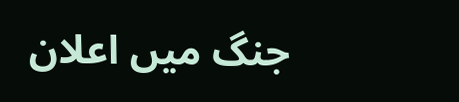جنگ میں اعلان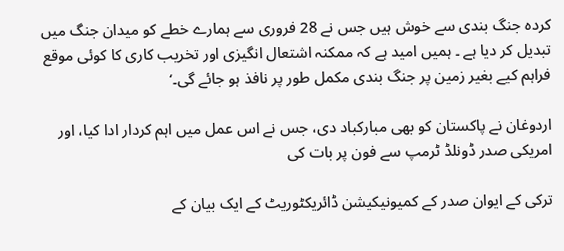کردہ جنگ بندی سے خوش ہیں جس نے 28 فروری سے ہمارے خطے کو میدان جنگ میں تبدیل کر دیا ہے ۔ ہمیں امید ہے کہ ممکنہ اشتعال انگیزی اور تخریب کاری کا کوئی موقع فراہم کیے بغیر زمین پر جنگ بندی مکمل طور پر نافذ ہو جائے گی۔‘

اردوغان نے پاکستان کو بھی مبارکباد دی، جس نے اس عمل میں اہم کردار ادا کیا، اور امریکی صدر ڈونلڈ ٹرمپ سے فون پر بات کی

ترکی کے ایوان صدر کے کمیونیکیشن ڈائریکٹوریٹ کے ایک بیان کے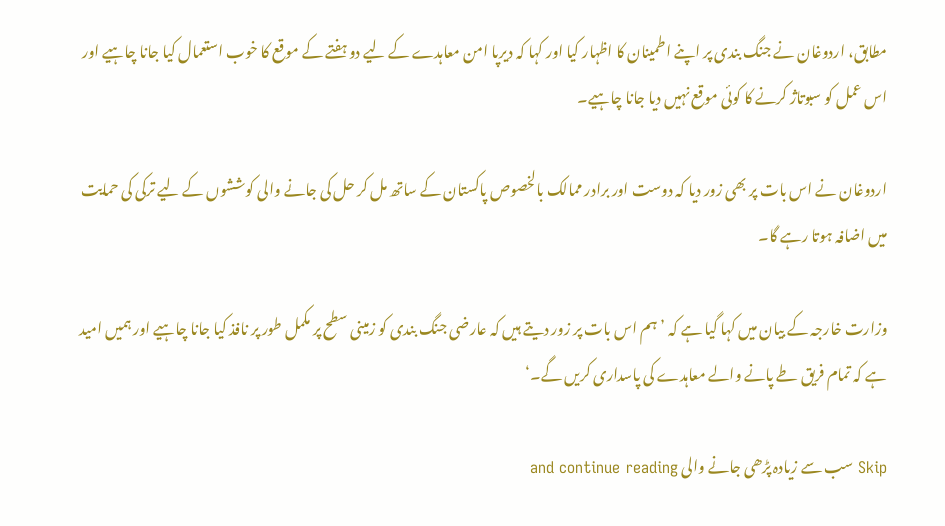مطابق، اردوغان نے جنگ بندی پر اپنے اطمینان کا اظہار کیا اور کہا کہ دیرپا امن معاہدے کے لیے دو ہفتے کے موقع کا خوب استعمال کیا جانا چاہیے اور اس عمل کو سبوتاژ کرنے کا کوئی موقع نہیں دیا جانا چاہیے۔

اردوغان نے اس بات پر بھی زور دیا کہ دوست اور برادر ممالک بالخصوص پاکستان کے ساتھ مل کر حل کی جانے والی کوششوں کے لیے ترکی کی حمایت میں اضافہ ہوتا رہے گا۔

وزارت خارجہ کے بیان میں کہا گیا ہے کہ ’ہم اس بات پر زور دیتے ہیں کہ عارضی جنگ بندی کو زمینی سطح پر مکمل طور پر نافذ کیا جانا چاہیے اور ہمیں امید ہے کہ تمام فریق طے پانے والے معاہدے کی پاسداری کریں گے۔‘

Skip سب سے زیادہ پڑھی جانے والی and continue reading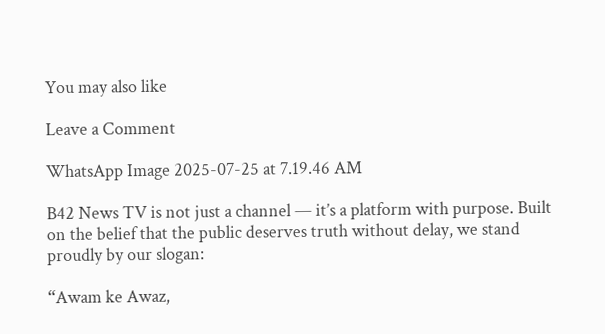You may also like

Leave a Comment

WhatsApp Image 2025-07-25 at 7.19.46 AM

B42 News TV is not just a channel — it’s a platform with purpose. Built on the belief that the public deserves truth without delay, we stand proudly by our slogan:

“Awam ke Awaz,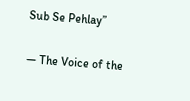Sub Se Pehlay”

— The Voice of the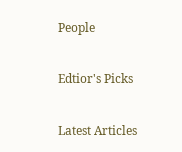People

Edtior's Picks

Latest Articles